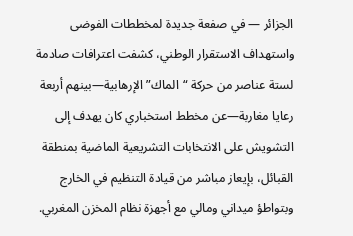الجزائر — في صفعة جديدة لمخططات الفوضى واستهداف الاستقرار الوطني، كشفت اعترافات صادمة لستة عناصر من حركة “الماك” الإرهابية—بينهم أربعة رعايا مغاربة—عن مخطط استخباري كان يهدف إلى التشويش على الانتخابات التشريعية الماضية بمنطقة القبائل، بإيعاز مباشر من قيادة التنظيم في الخارج وبتواطؤ ميداني ومالي مع أجهزة نظام المخزن المغربي.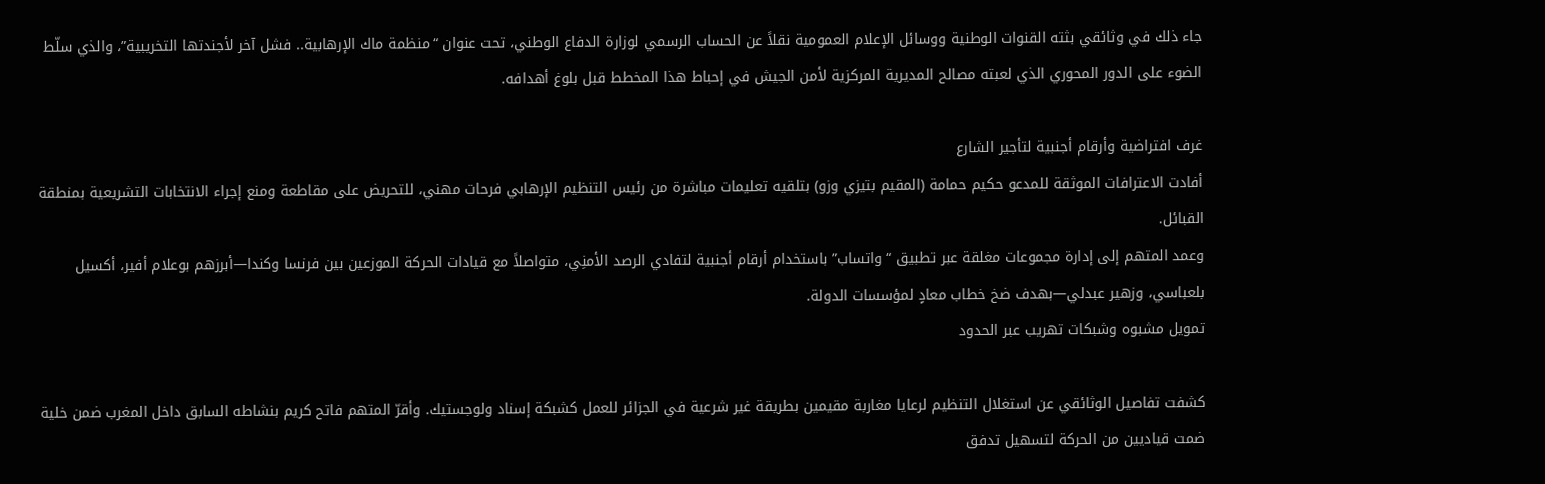جاء ذلك في وثائقي بثته القنوات الوطنية ووسائل الإعلام العمومية نقلاً عن الحساب الرسمي لوزارة الدفاع الوطني، تحت عنوان “منظمة ماك الإرهابية.. فشل آخر لأجندتها التخريبية”، والذي سلّط الضوء على الدور المحوري الذي لعبته مصالح المديرية المركزية لأمن الجيش في إحباط هذا المخطط قبل بلوغ أهدافه.

غرف افتراضية وأرقام أجنبية لتأجير الشارع
أفادت الاعترافات الموثقة للمدعو حكيم حمامة (المقيم بتيزي وزو) بتلقيه تعليمات مباشرة من رئيس التنظيم الإرهابي فرحات مهني، للتحريض على مقاطعة ومنع إجراء الانتخابات التشريعية بمنطقة القبائل.
وعمد المتهم إلى إدارة مجموعات مغلقة عبر تطبيق “واتساب” باستخدام أرقام أجنبية لتفادي الرصد الأمنِي، متواصلاً مع قيادات الحركة الموزعين بين فرنسا وكندا—أبرزهم بوعلام أفير، أكسيل بلعباسي، وزهير عبدلي—بهدف ضخ خطاب معادٍ لمؤسسات الدولة.
تمويل مشبوه وشبكات تهريب عبر الحدود

كشفت تفاصيل الوثائقي عن استغلال التنظيم لرعايا مغاربة مقيمين بطريقة غير شرعية في الجزائر للعمل كشبكة إسناد ولوجستيك. وأقرّ المتهم فاتح كريم بنشاطه السابق داخل المغرب ضمن خلية ضمت قياديين من الحركة لتسهيل تدفق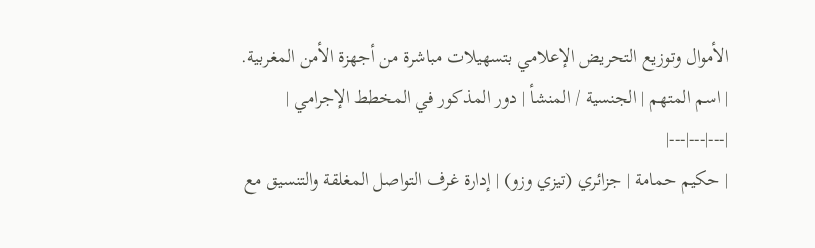الأموال وتوزيع التحريض الإعلامي بتسهيلات مباشرة من أجهزة الأمن المغربية.
| اسم المتهم | الجنسية / المنشأ | دور المذكور في المخطط الإجرامي |
|---|---|---|
| حكيم حمامة | جزائري (تيزي وزو) | إدارة غرف التواصل المغلقة والتنسيق مع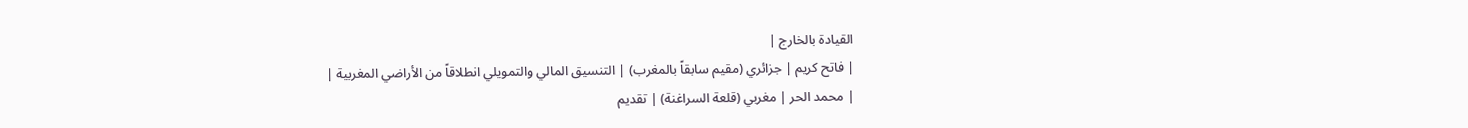القيادة بالخارج |
| فاتح كريم | جزائري (مقيم سابقاً بالمغرب) | التنسيق المالي والتمويلي انطلاقاً من الأراضي المغربية |
| محمد الحر | مغربي (قلعة السراغنة) | تقديم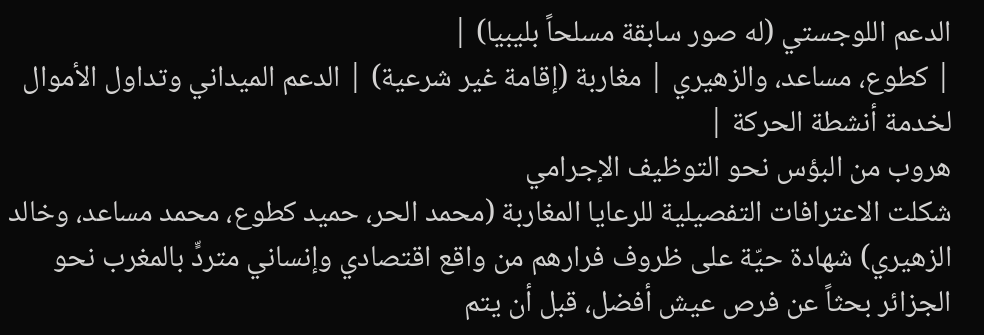الدعم اللوجستي (له صور سابقة مسلحاً بليبيا) |
| كطوع، مساعد، والزهيري | مغاربة (إقامة غير شرعية) | الدعم الميداني وتداول الأموال لخدمة أنشطة الحركة |
هروب من البؤس نحو التوظيف الإجرامي
شكلت الاعترافات التفصيلية للرعايا المغاربة (محمد الحر، حميد كطوع، محمد مساعد، وخالد الزهيري) شهادة حيّة على ظروف فرارهم من واقع اقتصادي وإنساني متردٍّ بالمغرب نحو الجزائر بحثاً عن فرص عيش أفضل، قبل أن يتم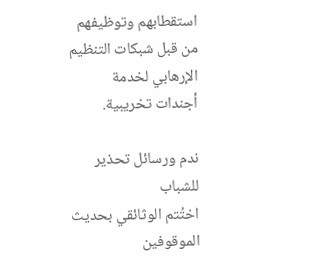استقطابهم وتوظيفهم من قبل شبكات التنظيم الإرهابي لخدمة أجندات تخريبية.

ندم ورسائل تحذير للشباب
اختُتم الوثائقي بحديث الموقوفين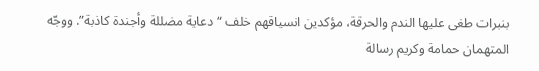بنبرات طغى عليها الندم والحرقة، مؤكدين انسياقهم خلف “دعاية مضللة وأجندة كاذبة”. ووجّه المتهمان حمامة وكريم رسالة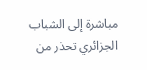مباشرة إلى الشباب الجزائري تحذر من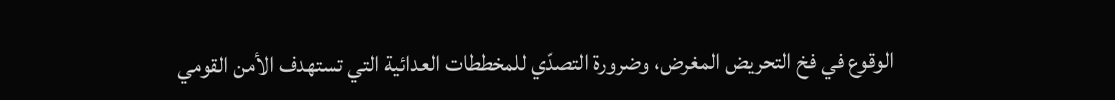الوقوع في فخ التحريض المغرض، وضرورة التصدّي للمخططات العدائية التي تستهدف الأمن القومي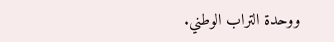ووحدة التراب الوطني.